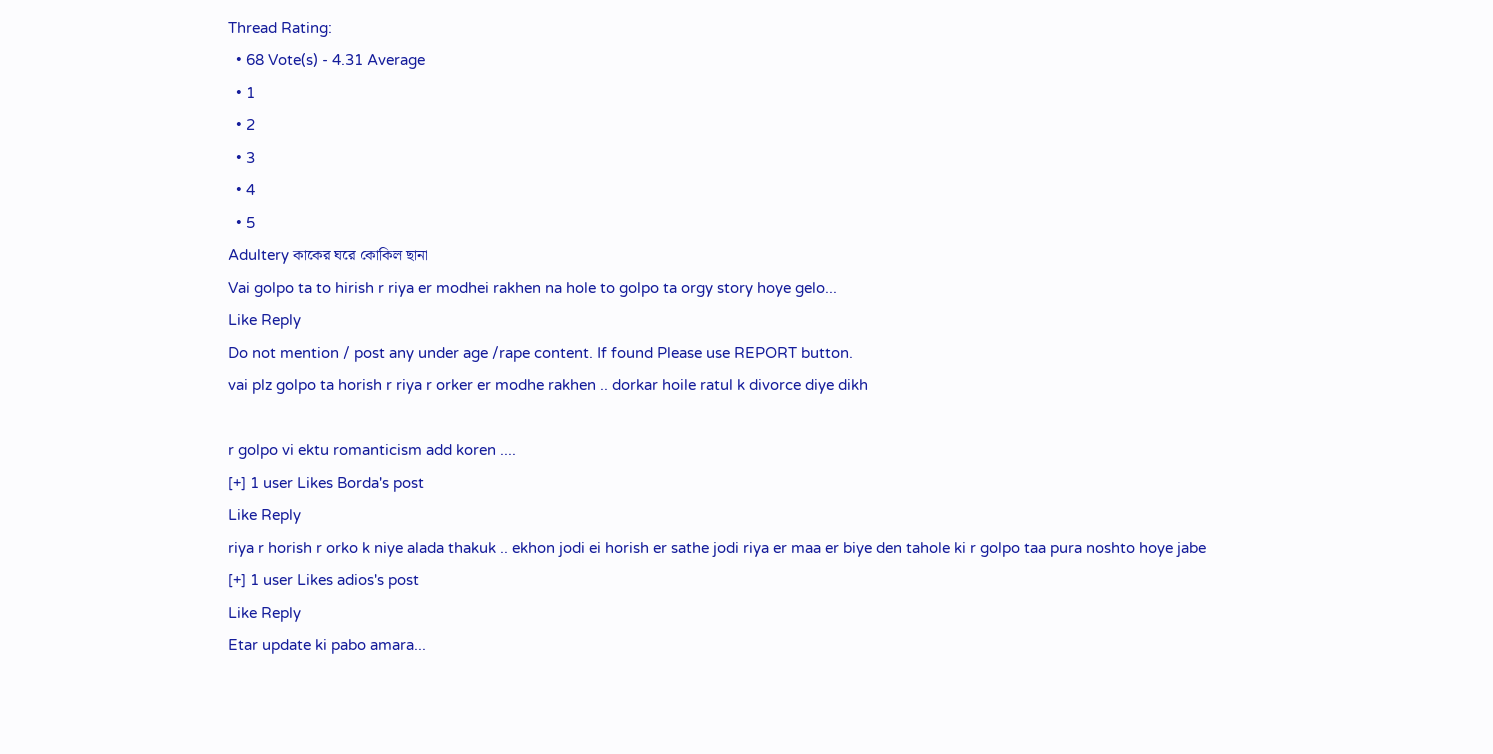Thread Rating:
  • 68 Vote(s) - 4.31 Average
  • 1
  • 2
  • 3
  • 4
  • 5
Adultery কাকের ঘরে কোকিল ছানা
Vai golpo ta to hirish r riya er modhei rakhen na hole to golpo ta orgy story hoye gelo...
Like Reply
Do not mention / post any under age /rape content. If found Please use REPORT button.
vai plz golpo ta horish r riya r orker er modhe rakhen .. dorkar hoile ratul k divorce diye dikh

r golpo vi ektu romanticism add koren ....
[+] 1 user Likes Borda's post
Like Reply
riya r horish r orko k niye alada thakuk .. ekhon jodi ei horish er sathe jodi riya er maa er biye den tahole ki r golpo taa pura noshto hoye jabe
[+] 1 user Likes adios's post
Like Reply
Etar update ki pabo amara...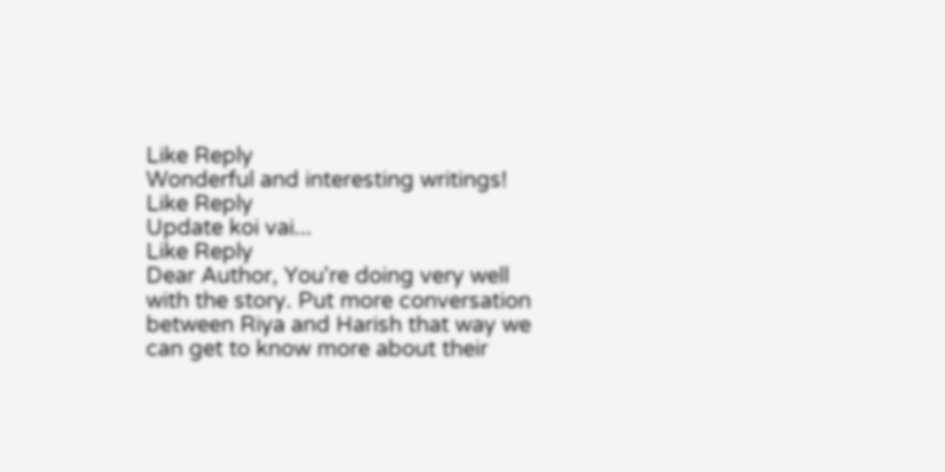Like Reply
Wonderful and interesting writings!
Like Reply
Update koi vai...
Like Reply
Dear Author, You're doing very well with the story. Put more conversation between Riya and Harish that way we can get to know more about their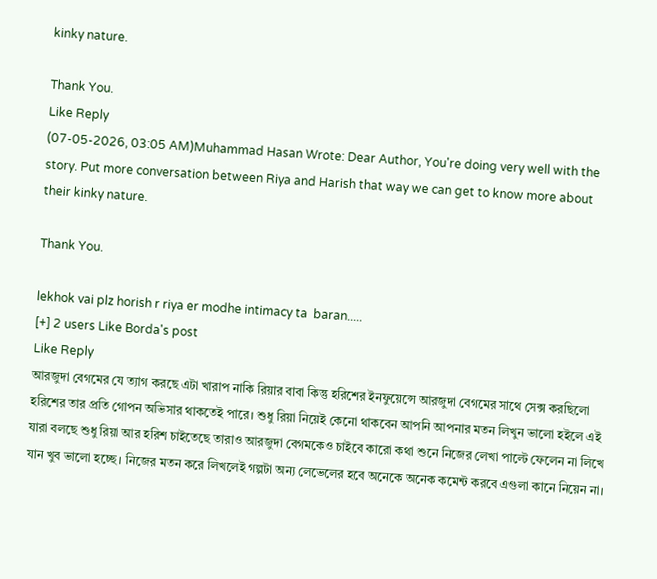kinky nature.

Thank You.
Like Reply
(07-05-2026, 03:05 AM)Muhammad Hasan Wrote: Dear Author, You're doing very well with the story. Put more conversation between Riya and Harish that way we can get to know more about their kinky nature.

Thank You.

lekhok vai plz horish r riya er modhe intimacy ta  baran.....
[+] 2 users Like Borda's post
Like Reply
আরজুদা বেগমের যে ত্যাগ করছে এটা খারাপ নাকি রিয়ার বাবা কিন্তু হরিশের ইনফুয়েন্সে আরজুদা বেগমের সাথে সেক্স করছিলো হরিশের তার প্রতি গোপন অভিসার থাকতেই পারে। শুধু রিয়া নিয়েই কেনো থাকবেন আপনি আপনার মতন লিখুন ভালো হইলে এই যারা বলছে শুধু রিয়া আর হরিশ চাইতেছে তারাও আরজুদা বেগমকেও চাইবে কারো কথা শুনে নিজের লেখা পাল্টে ফেলেন না লিখে যান খুব ভালো হচ্ছে। নিজের মতন করে লিখলেই গল্পটা অন্য লেভেলের হবে অনেকে অনেক কমেন্ট করবে এগুলা কানে নিয়েন না।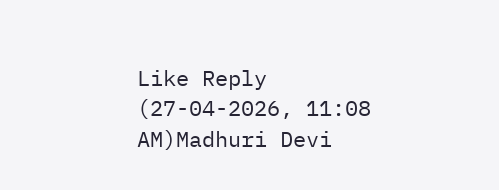Like Reply
(27-04-2026, 11:08 AM)Madhuri Devi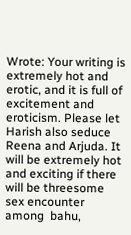Wrote: Your writing is extremely hot and erotic, and it is full of excitement and eroticism. Please let Harish also seduce Reena and Arjuda. It will be extremely hot and exciting if there will be threesome sex encounter among  bahu,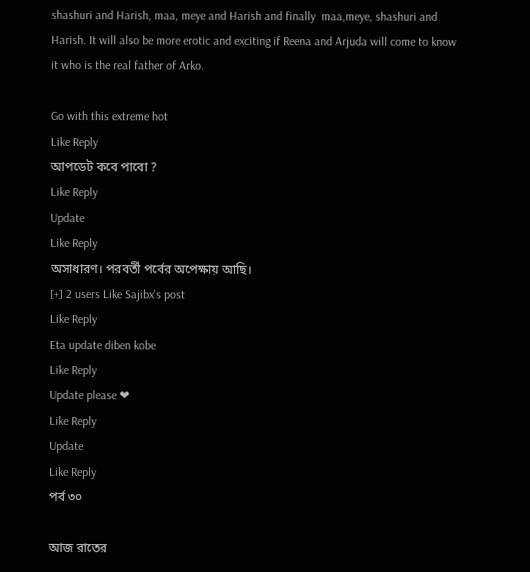shashuri and Harish, maa, meye and Harish and finally  maa,meye, shashuri and Harish. It will also be more erotic and exciting if Reena and Arjuda will come to know it who is the real father of Arko.

Go with this extreme hot
Like Reply
আপডেট কবে পাবো ?
Like Reply
Update
Like Reply
অসাধারণ। পরবর্তী পর্বের অপেক্ষায় আছি।
[+] 2 users Like Sajibx's post
Like Reply
Eta update diben kobe
Like Reply
Update please ❤
Like Reply
Update
Like Reply
পর্ব ৩০

আজ রাতের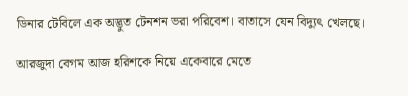ডিনার টেবিলে এক অদ্ভুত টেনশন ভরা পরিবেশ। বাতাসে যেন বিদ্যুৎ খেলছে।

আরজুদা বেগম আজ হরিশকে নিয়ে একেবারে মেতে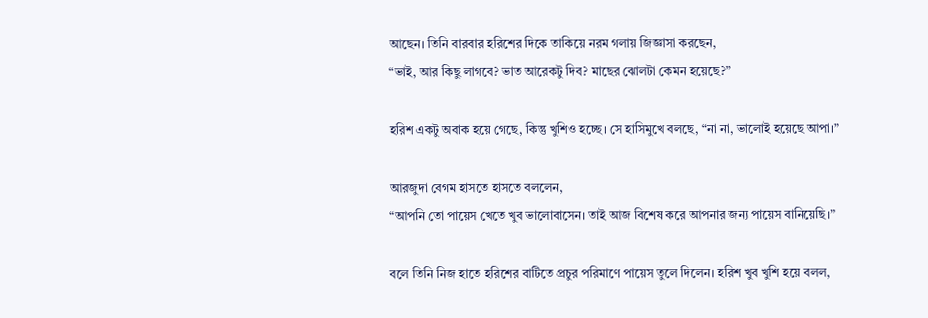আছেন। তিনি বারবার হরিশের দিকে তাকিয়ে নরম গলায় জিজ্ঞাসা করছেন,
“ভাই, আর কিছু লাগবে? ভাত আরেকটু দিব? মাছের ঝোলটা কেমন হয়েছে?”

হরিশ একটু অবাক হয়ে গেছে, কিন্তু খুশিও হচ্ছে। সে হাসিমুখে বলছে, “না না, ভালোই হয়েছে আপা।”

আরজুদা বেগম হাসতে হাসতে বললেন,
“আপনি তো পায়েস খেতে খুব ভালোবাসেন। তাই আজ বিশেষ করে আপনার জন্য পায়েস বানিয়েছি।”

বলে তিনি নিজ হাতে হরিশের বাটিতে প্রচুর পরিমাণে পায়েস তুলে দিলেন। হরিশ খুব খুশি হয়ে বলল,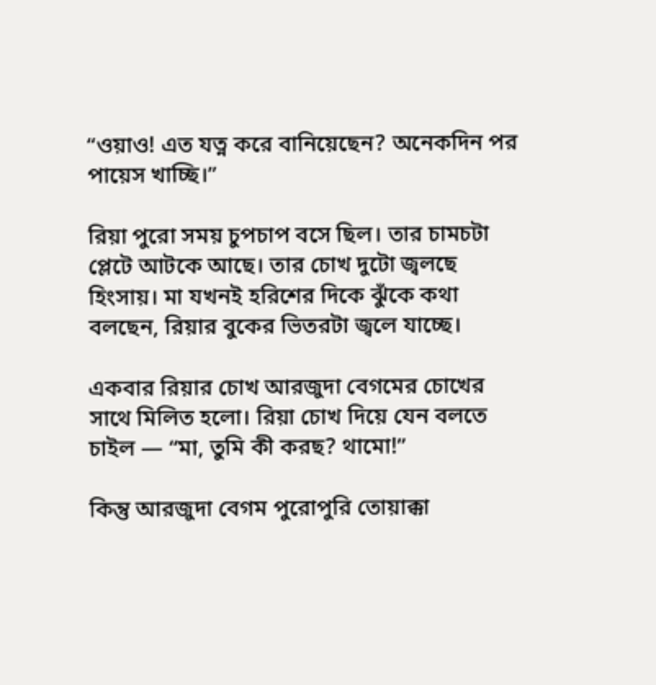“ওয়াও! এত যত্ন করে বানিয়েছেন? অনেকদিন পর পায়েস খাচ্ছি।”

রিয়া পুরো সময় চুপচাপ বসে ছিল। তার চামচটা প্লেটে আটকে আছে। তার চোখ দুটো জ্বলছে হিংসায়। মা যখনই হরিশের দিকে ঝুঁকে কথা বলছেন, রিয়ার বুকের ভিতরটা জ্বলে যাচ্ছে।

একবার রিয়ার চোখ আরজুদা বেগমের চোখের সাথে মিলিত হলো। রিয়া চোখ দিয়ে যেন বলতে চাইল — “মা, তুমি কী করছ? থামো!”

কিন্তু আরজুদা বেগম পুরোপুরি তোয়াক্কা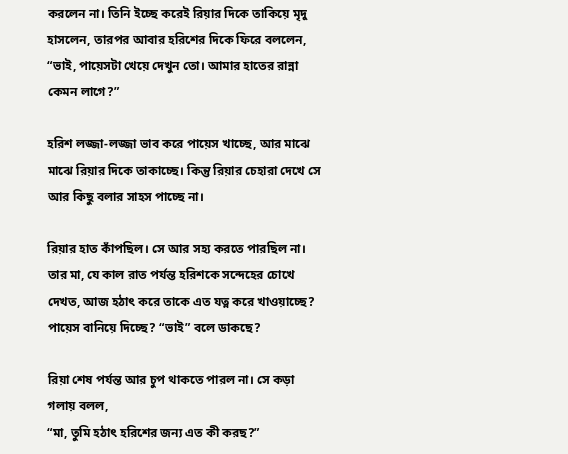করলেন না। তিনি ইচ্ছে করেই রিয়ার দিকে তাকিয়ে মৃদু হাসলেন, তারপর আবার হরিশের দিকে ফিরে বললেন,
“ভাই, পায়েসটা খেয়ে দেখুন তো। আমার হাতের রান্না কেমন লাগে?”

হরিশ লজ্জা-লজ্জা ভাব করে পায়েস খাচ্ছে, আর মাঝে মাঝে রিয়ার দিকে তাকাচ্ছে। কিন্তু রিয়ার চেহারা দেখে সে আর কিছু বলার সাহস পাচ্ছে না।

রিয়ার হাত কাঁপছিল। সে আর সহ্য করতে পারছিল না। তার মা, যে কাল রাত পর্যন্ত হরিশকে সন্দেহের চোখে দেখত, আজ হঠাৎ করে তাকে এত যত্ন করে খাওয়াচ্ছে? পায়েস বানিয়ে দিচ্ছে? “ভাই” বলে ডাকছে?

রিয়া শেষ পর্যন্ত আর চুপ থাকতে পারল না। সে কড়া গলায় বলল,
“মা, তুমি হঠাৎ হরিশের জন্য এত কী করছ?”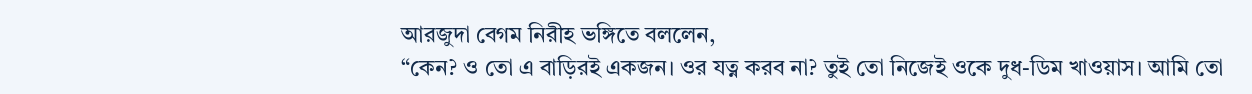আরজুদা বেগম নিরীহ ভঙ্গিতে বললেন,
“কেন? ও তো এ বাড়িরই একজন। ওর যত্ন করব না? তুই তো নিজেই ওকে দুধ-ডিম খাওয়াস। আমি তো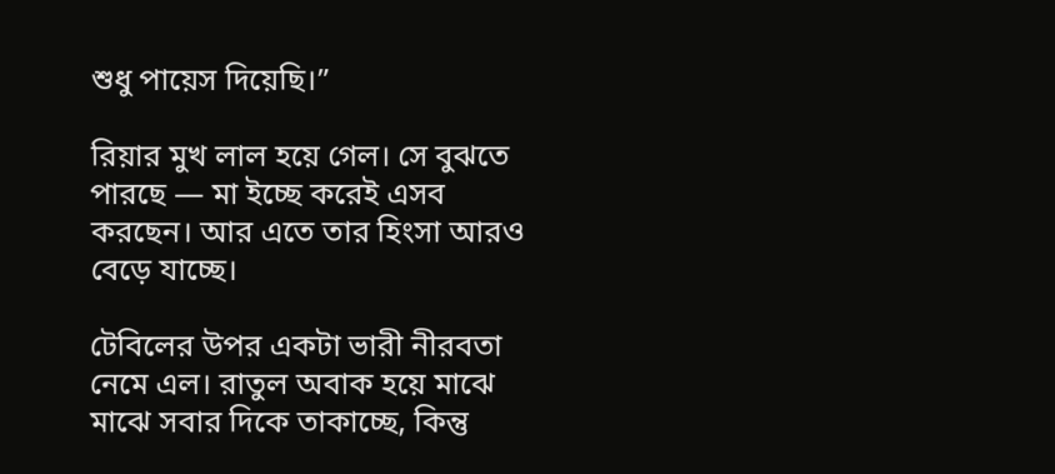শুধু পায়েস দিয়েছি।”

রিয়ার মুখ লাল হয়ে গেল। সে বুঝতে পারছে — মা ইচ্ছে করেই এসব করছেন। আর এতে তার হিংসা আরও বেড়ে যাচ্ছে।

টেবিলের উপর একটা ভারী নীরবতা নেমে এল। রাতুল অবাক হয়ে মাঝে মাঝে সবার দিকে তাকাচ্ছে, কিন্তু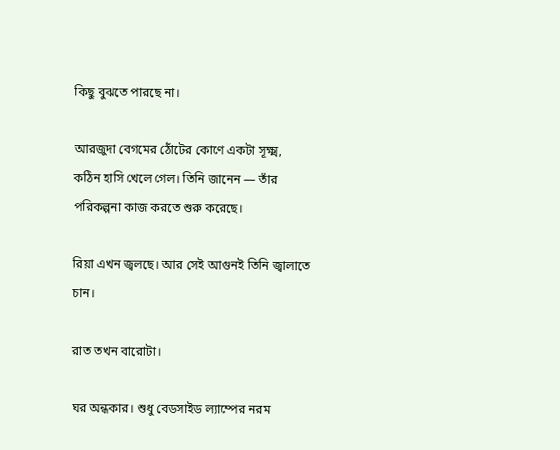কিছু বুঝতে পারছে না।

আরজুদা বেগমের ঠোঁটের কোণে একটা সূক্ষ্ম, কঠিন হাসি খেলে গেল। তিনি জানেন — তাঁর পরিকল্পনা কাজ করতে শুরু করেছে।

রিয়া এখন জ্বলছে। আর সেই আগুনই তিনি জ্বালাতে চান।

রাত তখন বারোটা।

ঘর অন্ধকার। শুধু বেডসাইড ল্যাম্পের নরম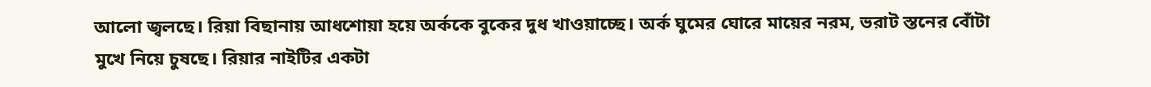আলো জ্বলছে। রিয়া বিছানায় আধশোয়া হয়ে অর্ককে বুকের দুধ খাওয়াচ্ছে। অর্ক ঘুমের ঘোরে মায়ের নরম, ভরাট স্তনের বোঁটা মুখে নিয়ে চুষছে। রিয়ার নাইটির একটা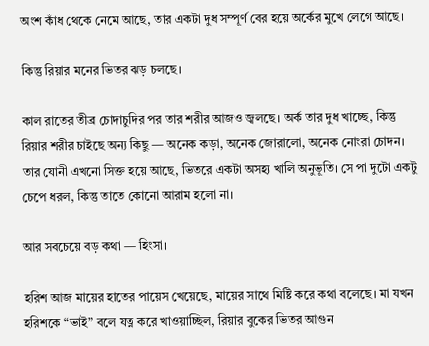অংশ কাঁধ থেকে নেমে আছে, তার একটা দুধ সম্পূর্ণ বের হয়ে অর্কের মুখে লেগে আছে।

কিন্তু রিয়ার মনের ভিতর ঝড় চলছে।

কাল রাতের তীব্র চোদাচুদির পর তার শরীর আজও জ্বলছে। অর্ক তার দুধ খাচ্ছে, কিন্তু রিয়ার শরীর চাইছে অন্য কিছু — অনেক কড়া, অনেক জোরালো, অনেক নোংরা চোদন। তার যোনী এখনো সিক্ত হয়ে আছে, ভিতরে একটা অসহ্য খালি অনুভূতি। সে পা দুটো একটু চেপে ধরল, কিন্তু তাতে কোনো আরাম হলো না।

আর সবচেয়ে বড় কথা — হিংসা।

হরিশ আজ মায়ের হাতের পায়েস খেয়েছে, মায়ের সাথে মিষ্টি করে কথা বলেছে। মা যখন হরিশকে “ভাই” বলে যত্ন করে খাওয়াচ্ছিল, রিয়ার বুকের ভিতর আগুন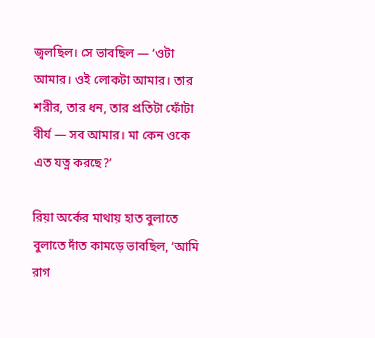জ্বলছিল। সে ভাবছিল — ‘ওটা আমার। ওই লোকটা আমার। তার শরীর, তার ধন, তার প্রতিটা ফোঁটা বীর্য — সব আমার। মা কেন ওকে এত যত্ন করছে?’

রিয়া অর্কের মাথায় হাত বুলাতে বুলাতে দাঁত কামড়ে ভাবছিল, ‘আমি রাগ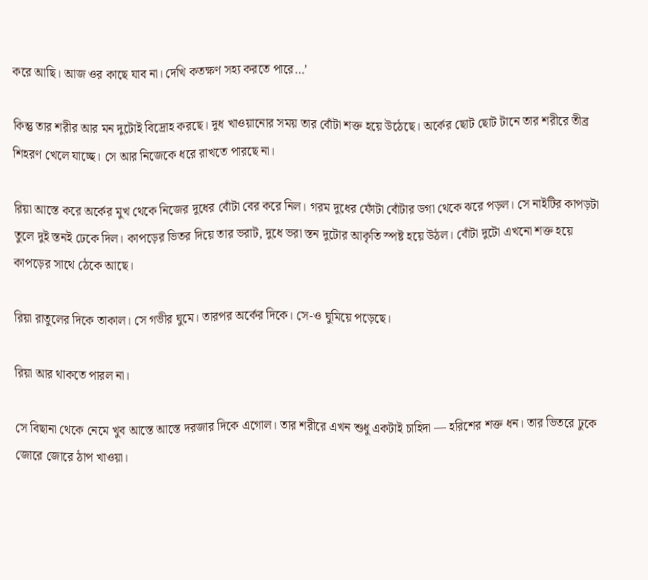করে আছি। আজ ওর কাছে যাব না। দেখি কতক্ষণ সহ্য করতে পারে…’

কিন্তু তার শরীর আর মন দুটোই বিদ্রোহ করছে। দুধ খাওয়ানোর সময় তার বোঁটা শক্ত হয়ে উঠেছে। অর্কের ছোট ছোট টানে তার শরীরে তীব্র শিহরণ খেলে যাচ্ছে। সে আর নিজেকে ধরে রাখতে পারছে না।

রিয়া আস্তে করে অর্কের মুখ থেকে নিজের দুধের বোঁটা বের করে নিল। গরম দুধের ফোঁটা বোঁটার ডগা থেকে ঝরে পড়ল। সে নাইটির কাপড়টা তুলে দুই স্তনই ঢেকে দিল। কাপড়ের ভিতর দিয়ে তার ভরাট, দুধে ভরা স্তন দুটোর আকৃতি স্পষ্ট হয়ে উঠল। বোঁটা দুটো এখনো শক্ত হয়ে কাপড়ের সাথে ঠেকে আছে।

রিয়া রাতুলের দিকে তাকাল। সে গভীর ঘুমে। তারপর অর্কের দিকে। সে-ও ঘুমিয়ে পড়েছে।

রিয়া আর থাকতে পারল না।

সে বিছানা থেকে নেমে খুব আস্তে আস্তে দরজার দিকে এগোল। তার শরীরে এখন শুধু একটাই চাহিদা — হরিশের শক্ত ধন। তার ভিতরে ঢুকে জোরে জোরে ঠাপ খাওয়া।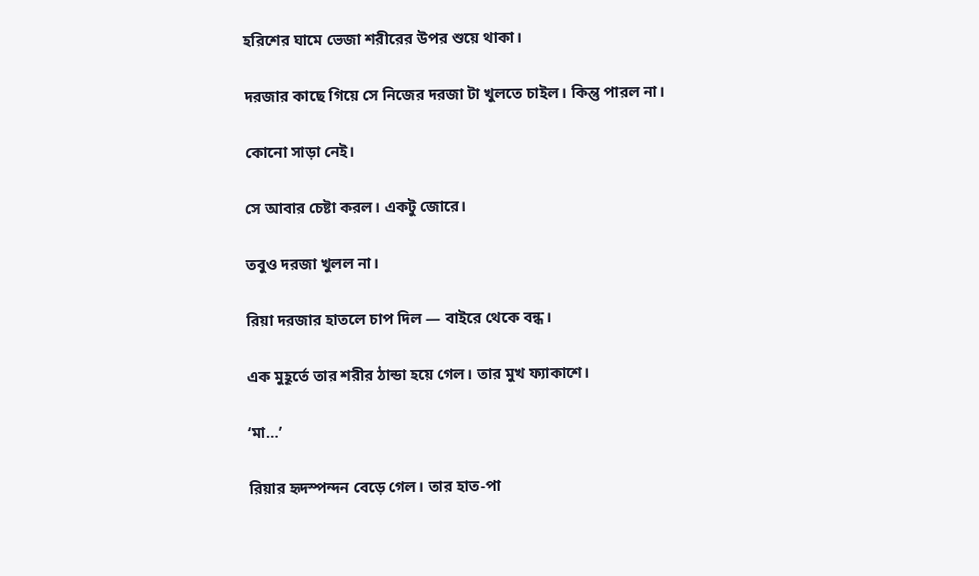হরিশের ঘামে ভেজা শরীরের উপর শুয়ে থাকা।

দরজার কাছে গিয়ে সে নিজের দরজা টা খুলতে চাইল। কিন্তু পারল না।

কোনো সাড়া নেই।

সে আবার চেষ্টা করল। একটু জোরে।

তবুও দরজা খুলল না।

রিয়া দরজার হাতলে চাপ দিল — বাইরে থেকে বন্ধ।

এক মুহূর্তে তার শরীর ঠান্ডা হয়ে গেল। তার মুখ ফ্যাকাশে।

‘মা…’

রিয়ার হৃদস্পন্দন বেড়ে গেল। তার হাত-পা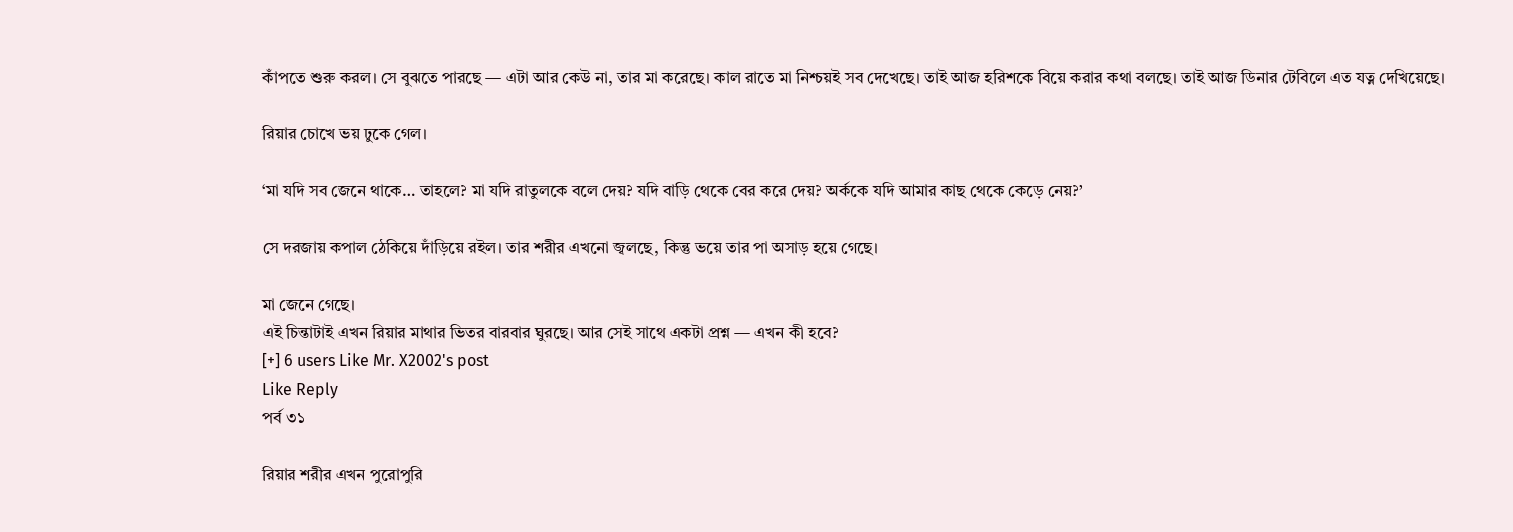কাঁপতে শুরু করল। সে বুঝতে পারছে — এটা আর কেউ না, তার মা করেছে। কাল রাতে মা নিশ্চয়ই সব দেখেছে। তাই আজ হরিশকে বিয়ে করার কথা বলছে। তাই আজ ডিনার টেবিলে এত যত্ন দেখিয়েছে।

রিয়ার চোখে ভয় ঢুকে গেল।

‘মা যদি সব জেনে থাকে… তাহলে? মা যদি রাতুলকে বলে দেয়? যদি বাড়ি থেকে বের করে দেয়? অর্ককে যদি আমার কাছ থেকে কেড়ে নেয়?’

সে দরজায় কপাল ঠেকিয়ে দাঁড়িয়ে রইল। তার শরীর এখনো জ্বলছে, কিন্তু ভয়ে তার পা অসাড় হয়ে গেছে।

মা জেনে গেছে।
এই চিন্তাটাই এখন রিয়ার মাথার ভিতর বারবার ঘুরছে। আর সেই সাথে একটা প্রশ্ন — এখন কী হবে?
[+] 6 users Like Mr. X2002's post
Like Reply
পর্ব ৩১

রিয়ার শরীর এখন পুরোপুরি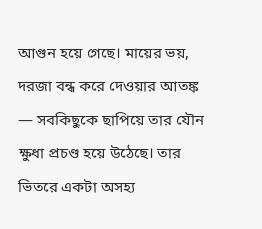আগুন হয়ে গেছে। মায়ের ভয়, দরজা বন্ধ করে দেওয়ার আতঙ্ক — সবকিছুকে ছাপিয়ে তার যৌন ক্ষুধা প্রচণ্ড হয়ে উঠেছে। তার ভিতরে একটা অসহ্য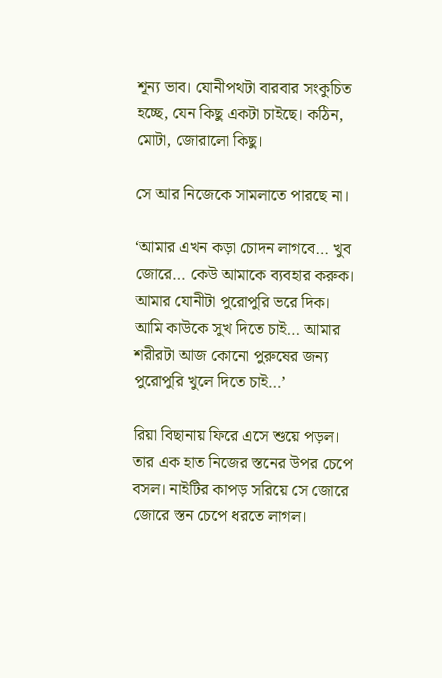শূন্য ভাব। যোনীপথটা বারবার সংকুচিত হচ্ছে, যেন কিছু একটা চাইছে। কঠিন, মোটা, জোরালো কিছু।

সে আর নিজেকে সামলাতে পারছে না।

‘আমার এখন কড়া চোদন লাগবে… খুব জোরে… কেউ আমাকে ব্যবহার করুক। আমার যোনীটা পুরোপুরি ভরে দিক। আমি কাউকে সুখ দিতে চাই… আমার শরীরটা আজ কোনো পুরুষের জন্য পুরোপুরি খুলে দিতে চাই…’

রিয়া বিছানায় ফিরে এসে শুয়ে পড়ল। তার এক হাত নিজের স্তনের উপর চেপে বসল। নাইটির কাপড় সরিয়ে সে জোরে জোরে স্তন চেপে ধরতে লাগল।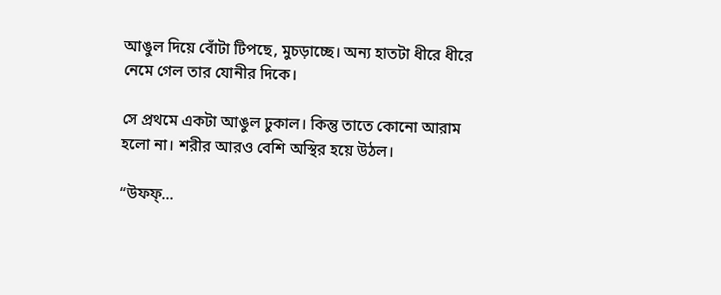আঙুল দিয়ে বোঁটা টিপছে, মুচড়াচ্ছে। অন্য হাতটা ধীরে ধীরে নেমে গেল তার যোনীর দিকে।

সে প্রথমে একটা আঙুল ঢুকাল। কিন্তু তাতে কোনো আরাম হলো না। শরীর আরও বেশি অস্থির হয়ে উঠল।

“উফফ্…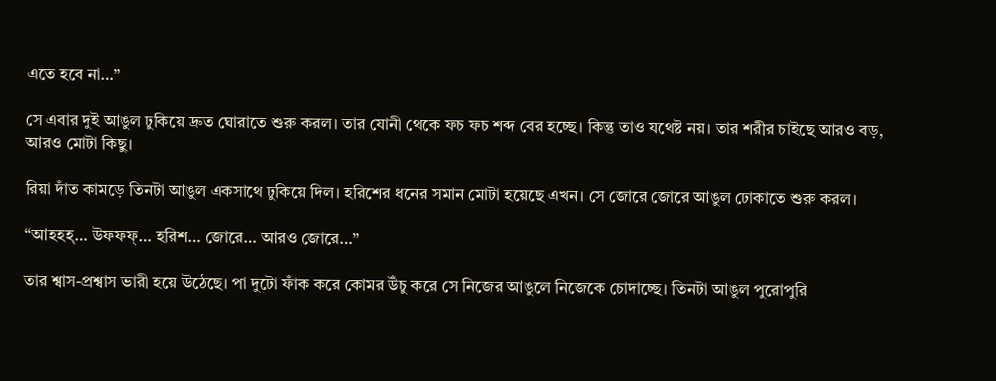এতে হবে না…”

সে এবার দুই আঙুল ঢুকিয়ে দ্রুত ঘোরাতে শুরু করল। তার যোনী থেকে ফচ ফচ শব্দ বের হচ্ছে। কিন্তু তাও যথেষ্ট নয়। তার শরীর চাইছে আরও বড়, আরও মোটা কিছু।

রিয়া দাঁত কামড়ে তিনটা আঙুল একসাথে ঢুকিয়ে দিল। হরিশের ধনের সমান মোটা হয়েছে এখন। সে জোরে জোরে আঙুল ঢোকাতে শুরু করল।

“আহহহ্… উফফফ্… হরিশ… জোরে… আরও জোরে…”

তার শ্বাস-প্রশ্বাস ভারী হয়ে উঠেছে। পা দুটো ফাঁক করে কোমর উঁচু করে সে নিজের আঙুলে নিজেকে চোদাচ্ছে। তিনটা আঙুল পুরোপুরি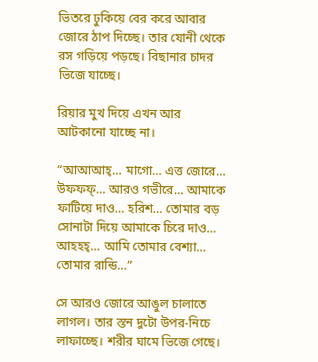ভিতরে ঢুকিয়ে বের করে আবার জোরে ঠাপ দিচ্ছে। তার যোনী থেকে রস গড়িয়ে পড়ছে। বিছানার চাদর ভিজে যাচ্ছে।

রিয়ার মুখ দিয়ে এখন আর আটকানো যাচ্ছে না।

“আআআহ্… মাগো… এত্ত জোরে… উফফফ্… আরও গভীরে… আমাকে ফাটিয়ে দাও… হরিশ… তোমার বড় সোনাটা দিয়ে আমাকে চিরে দাও… আহহহ্… আমি তোমার বেশ্যা… তোমার রান্ডি…”

সে আরও জোরে আঙুল চালাতে লাগল। তার স্তন দুটো উপর-নিচে লাফাচ্ছে। শরীর ঘামে ভিজে গেছে।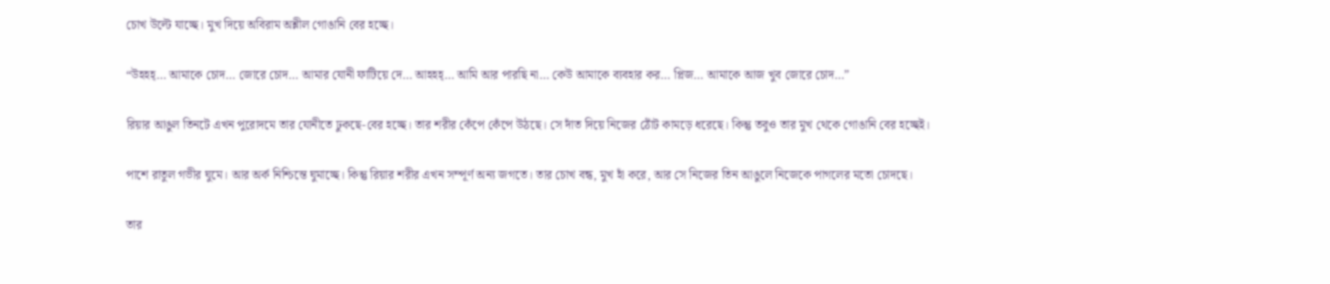চোখ উল্টে যাচ্ছে। মুখ দিয়ে অবিরাম অশ্লীল গোঙানি বের হচ্ছে।

“উহহহ্… আমাকে চোদ… জোরে চোদ… আমার যোনী ফাটিয়ে দে… আহহহ্… আমি আর পারছি না… কেউ আমাকে ব্যবহার কর… প্লিজ… আমাকে আজ খুব জোরে চোদ…”

রিয়ার আঙুল তিনটে এখন পুরোদমে তার যোনীতে ঢুকছে-বের হচ্ছে। তার শরীর কেঁপে কেঁপে উঠছে। সে দাঁত দিয়ে নিজের ঠোঁট কামড়ে ধরেছে। কিন্তু তবুও তার মুখ থেকে গোঙানি বের হচ্ছেই।

পাশে রাতুল গভীর ঘুমে। আর অর্ক নিশ্চিন্তে ঘুমাচ্ছে। কিন্তু রিয়ার শরীর এখন সম্পূর্ণ অন্য জগতে। তার চোখ বন্ধ, মুখ হাঁ করে, আর সে নিজের তিন আঙুলে নিজেকে পাগলের মতো চোদছে।

তার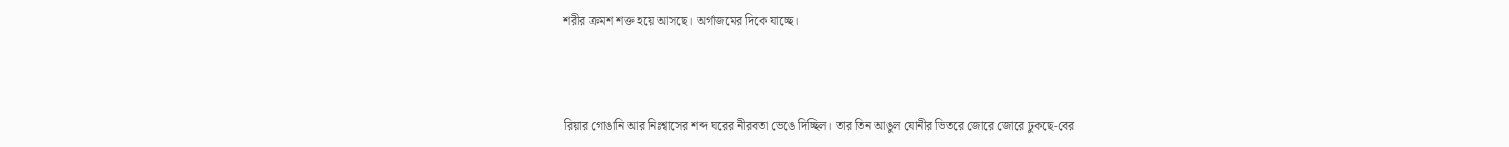শরীর ক্রমশ শক্ত হয়ে আসছে। অর্গাজমের দিকে যাচ্ছে।



রিয়ার গোঙানি আর নিঃশ্বাসের শব্দ ঘরের নীরবতা ভেঙে দিচ্ছিল। তার তিন আঙুল যোনীর ভিতরে জোরে জোরে ঢুকছে-বের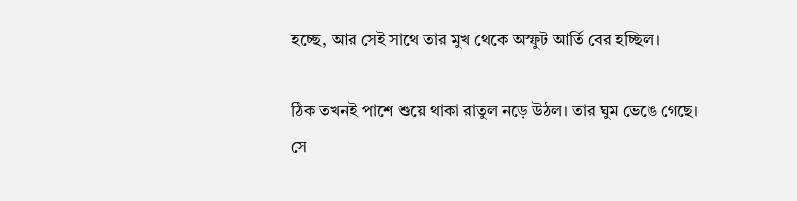হচ্ছে, আর সেই সাথে তার মুখ থেকে অস্ফুট আর্তি বের হচ্ছিল।

ঠিক তখনই পাশে শুয়ে থাকা রাতুল নড়ে উঠল। তার ঘুম ভেঙে গেছে। সে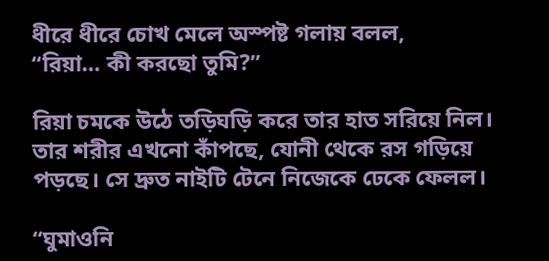ধীরে ধীরে চোখ মেলে অস্পষ্ট গলায় বলল,
“রিয়া… কী করছো তুমি?”

রিয়া চমকে উঠে তড়িঘড়ি করে তার হাত সরিয়ে নিল। তার শরীর এখনো কাঁপছে, যোনী থেকে রস গড়িয়ে পড়ছে। সে দ্রুত নাইটি টেনে নিজেকে ঢেকে ফেলল।

“ঘুমাওনি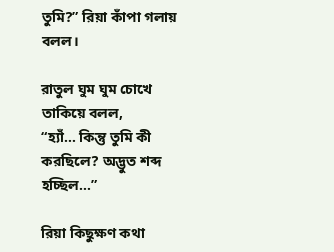তুমি?” রিয়া কাঁপা গলায় বলল।

রাতুল ঘুম ঘুম চোখে তাকিয়ে বলল,
“হ্যাঁ… কিন্তু তুমি কী করছিলে? অদ্ভুত শব্দ হচ্ছিল…”

রিয়া কিছুক্ষণ কথা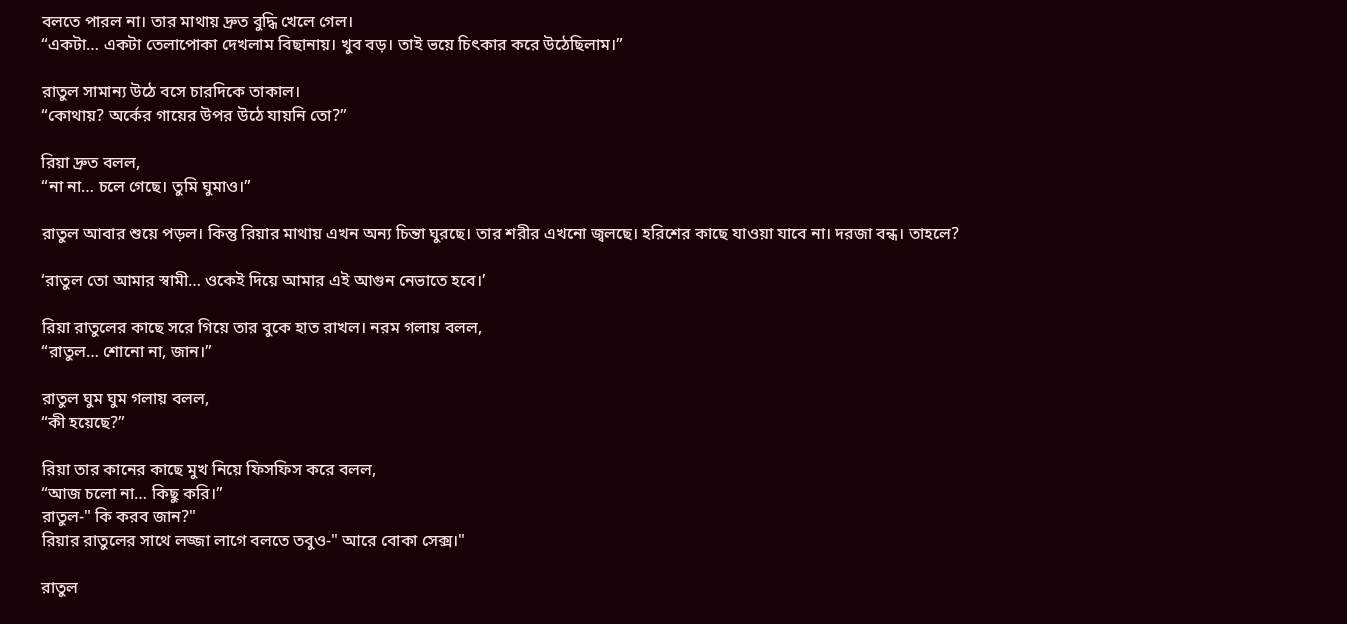বলতে পারল না। তার মাথায় দ্রুত বুদ্ধি খেলে গেল।
“একটা… একটা তেলাপোকা দেখলাম বিছানায়। খুব বড়। তাই ভয়ে চিৎকার করে উঠেছিলাম।”

রাতুল সামান্য উঠে বসে চারদিকে তাকাল।
“কোথায়? অর্কের গায়ের উপর উঠে যায়নি তো?”

রিয়া দ্রুত বলল,
“না না… চলে গেছে। তুমি ঘুমাও।”

রাতুল আবার শুয়ে পড়ল। কিন্তু রিয়ার মাথায় এখন অন্য চিন্তা ঘুরছে। তার শরীর এখনো জ্বলছে। হরিশের কাছে যাওয়া যাবে না। দরজা বন্ধ। তাহলে?

‘রাতুল তো আমার স্বামী… ওকেই দিয়ে আমার এই আগুন নেভাতে হবে।’

রিয়া রাতুলের কাছে সরে গিয়ে তার বুকে হাত রাখল। নরম গলায় বলল,
“রাতুল… শোনো না, জান।”

রাতুল ঘুম ঘুম গলায় বলল,
“কী হয়েছে?”

রিয়া তার কানের কাছে মুখ নিয়ে ফিসফিস করে বলল,
“আজ চলো না… কিছু করি।”
রাতুল-" কি করব জান?"
রিয়ার রাতুলের সাথে লজ্জা লাগে বলতে তবুও-" আরে বোকা সেক্স।"

রাতুল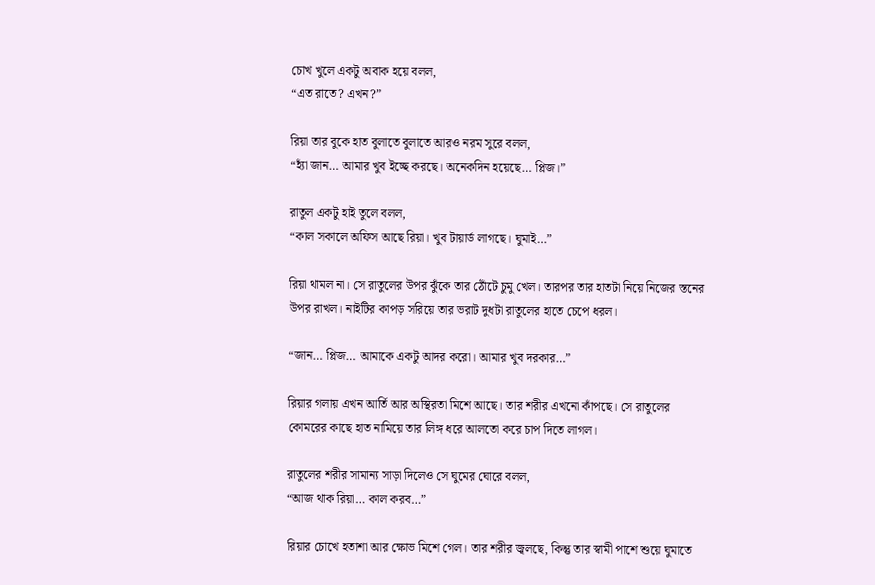চোখ খুলে একটু অবাক হয়ে বলল,
“এত রাতে? এখন?”

রিয়া তার বুকে হাত বুলাতে বুলাতে আরও নরম সুরে বলল,
“হ্যাঁ জান… আমার খুব ইচ্ছে করছে। অনেকদিন হয়েছে… প্লিজ।”

রাতুল একটু হাই তুলে বলল,
“কাল সকালে অফিস আছে রিয়া। খুব টায়ার্ড লাগছে। ঘুমাই…”

রিয়া থামল না। সে রাতুলের উপর ঝুঁকে তার ঠোঁটে চুমু খেল। তারপর তার হাতটা নিয়ে নিজের স্তনের উপর রাখল। নাইটির কাপড় সরিয়ে তার ভরাট দুধটা রাতুলের হাতে চেপে ধরল।

“জান… প্লিজ… আমাকে একটু আদর করো। আমার খুব দরকার…”

রিয়ার গলায় এখন আর্তি আর অস্থিরতা মিশে আছে। তার শরীর এখনো কাঁপছে। সে রাতুলের কোমরের কাছে হাত নামিয়ে তার লিঙ্গ ধরে আলতো করে চাপ দিতে লাগল।

রাতুলের শরীর সামান্য সাড়া দিলেও সে ঘুমের ঘোরে বলল,
“আজ থাক রিয়া… কাল করব…”

রিয়ার চোখে হতাশা আর ক্ষোভ মিশে গেল। তার শরীর জ্বলছে, কিন্তু তার স্বামী পাশে শুয়ে ঘুমাতে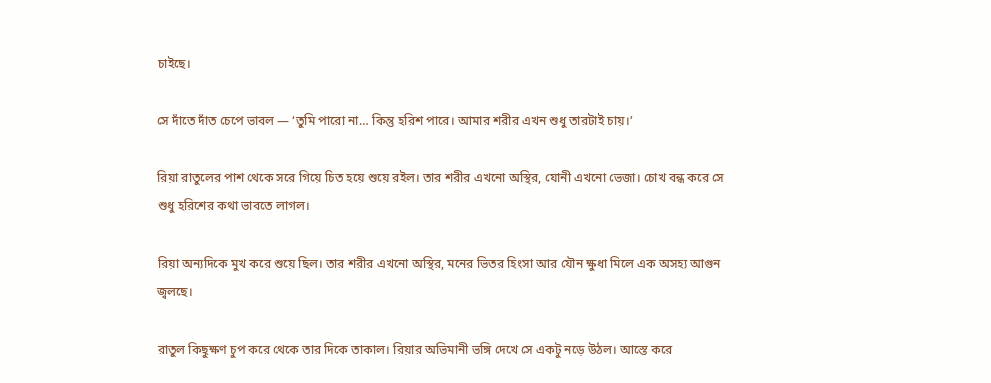চাইছে।

সে দাঁতে দাঁত চেপে ভাবল — ‘তুমি পারো না… কিন্তু হরিশ পারে। আমার শরীর এখন শুধু তারটাই চায়।’

রিয়া রাতুলের পাশ থেকে সরে গিয়ে চিত হয়ে শুয়ে রইল। তার শরীর এখনো অস্থির, যোনী এখনো ভেজা। চোখ বন্ধ করে সে শুধু হরিশের কথা ভাবতে লাগল।

রিয়া অন্যদিকে মুখ করে শুয়ে ছিল। তার শরীর এখনো অস্থির, মনের ভিতর হিংসা আর যৌন ক্ষুধা মিলে এক অসহ্য আগুন জ্বলছে।

রাতুল কিছুক্ষণ চুপ করে থেকে তার দিকে তাকাল। রিয়ার অভিমানী ভঙ্গি দেখে সে একটু নড়ে উঠল। আস্তে করে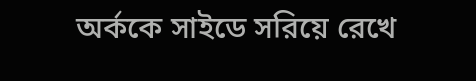অর্ককে সাইডে সরিয়ে রেখে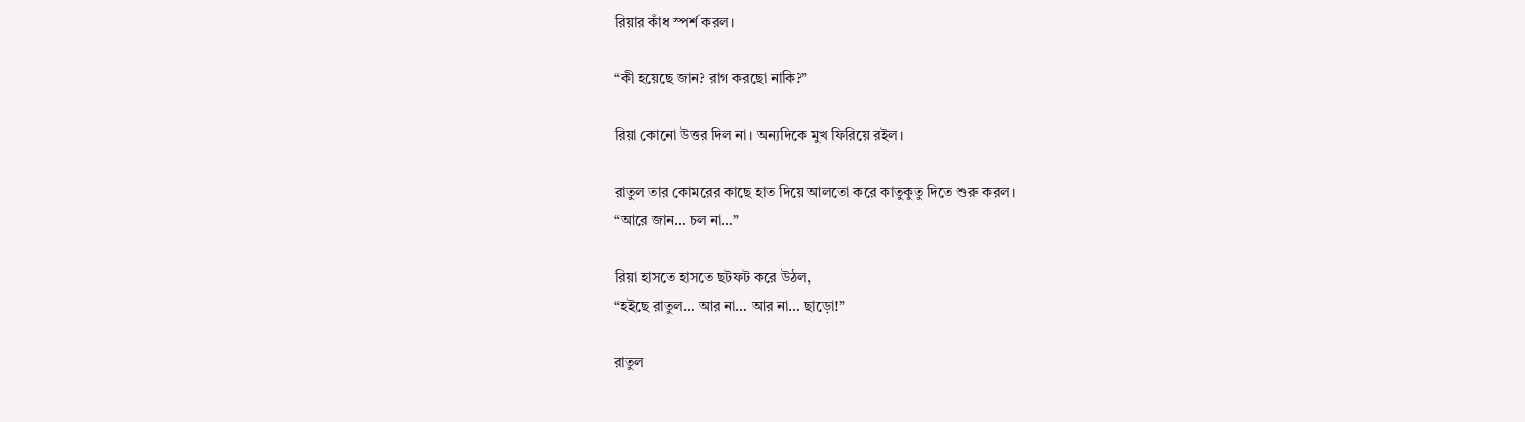রিয়ার কাঁধ স্পর্শ করল।

“কী হয়েছে জান? রাগ করছো নাকি?”

রিয়া কোনো উত্তর দিল না। অন্যদিকে মুখ ফিরিয়ে রইল।

রাতুল তার কোমরের কাছে হাত দিয়ে আলতো করে কাতুকুতু দিতে শুরু করল।
“আরে জান… চল না…”

রিয়া হাসতে হাসতে ছটফট করে উঠল,
“হইছে রাতুল… আর না… আর না… ছাড়ো!”

রাতুল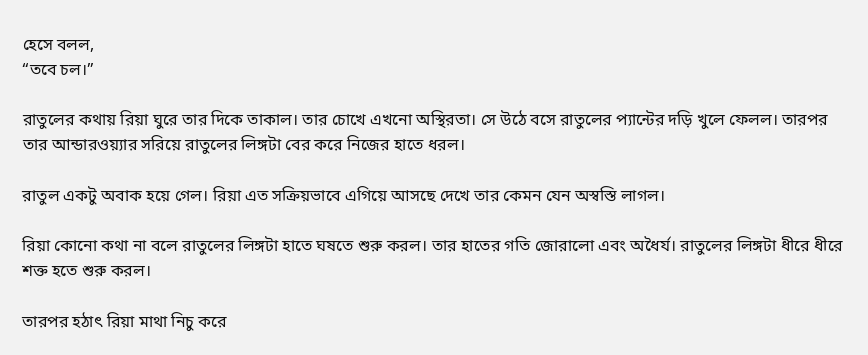হেসে বলল,
“তবে চল।”

রাতুলের কথায় রিয়া ঘুরে তার দিকে তাকাল। তার চোখে এখনো অস্থিরতা। সে উঠে বসে রাতুলের প্যান্টের দড়ি খুলে ফেলল। তারপর তার আন্ডারওয়্যার সরিয়ে রাতুলের লিঙ্গটা বের করে নিজের হাতে ধরল।

রাতুল একটু অবাক হয়ে গেল। রিয়া এত সক্রিয়ভাবে এগিয়ে আসছে দেখে তার কেমন যেন অস্বস্তি লাগল।

রিয়া কোনো কথা না বলে রাতুলের লিঙ্গটা হাতে ঘষতে শুরু করল। তার হাতের গতি জোরালো এবং অধৈর্য। রাতুলের লিঙ্গটা ধীরে ধীরে শক্ত হতে শুরু করল।

তারপর হঠাৎ রিয়া মাথা নিচু করে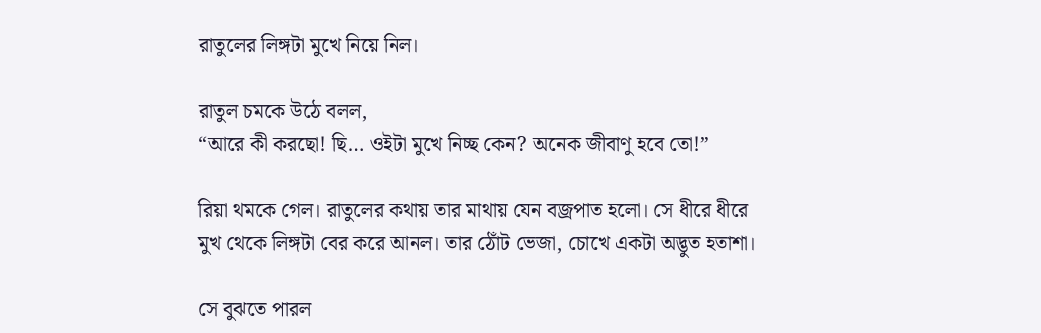রাতুলের লিঙ্গটা মুখে নিয়ে নিল।

রাতুল চমকে উঠে বলল,
“আরে কী করছো! ছি… ওইটা মুখে নিচ্ছ কেন? অনেক জীবাণু হবে তো!”

রিয়া থমকে গেল। রাতুলের কথায় তার মাথায় যেন বজ্রপাত হলো। সে ধীরে ধীরে মুখ থেকে লিঙ্গটা বের করে আনল। তার ঠোঁট ভেজা, চোখে একটা অদ্ভুত হতাশা।

সে বুঝতে পারল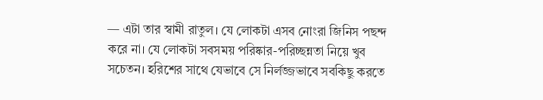— এটা তার স্বামী রাতুল। যে লোকটা এসব নোংরা জিনিস পছন্দ করে না। যে লোকটা সবসময় পরিষ্কার-পরিচ্ছন্নতা নিয়ে খুব সচেতন। হরিশের সাথে যেভাবে সে নির্লজ্জভাবে সবকিছু করতে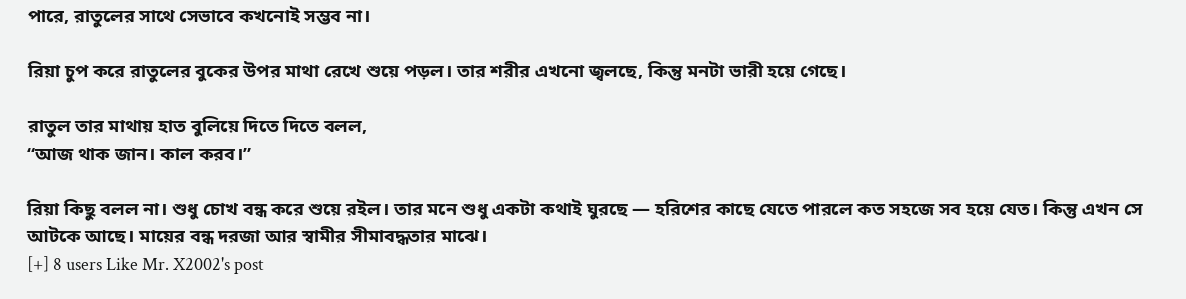পারে, রাতুলের সাথে সেভাবে কখনোই সম্ভব না।

রিয়া চুপ করে রাতুলের বুকের উপর মাথা রেখে শুয়ে পড়ল। তার শরীর এখনো জ্বলছে, কিন্তু মনটা ভারী হয়ে গেছে।

রাতুল তার মাথায় হাত বুলিয়ে দিতে দিতে বলল,
“আজ থাক জান। কাল করব।”

রিয়া কিছু বলল না। শুধু চোখ বন্ধ করে শুয়ে রইল। তার মনে শুধু একটা কথাই ঘুরছে — হরিশের কাছে যেতে পারলে কত সহজে সব হয়ে যেত। কিন্তু এখন সে আটকে আছে। মায়ের বন্ধ দরজা আর স্বামীর সীমাবদ্ধতার মাঝে।
[+] 8 users Like Mr. X2002's post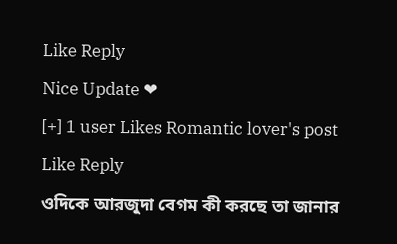Like Reply
Nice Update ❤
[+] 1 user Likes Romantic lover's post
Like Reply
ওদিকে আরজুদা বেগম কী করছে তা জানার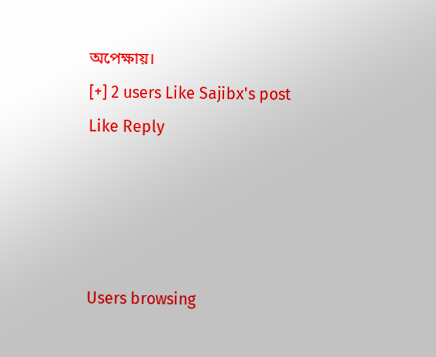অপেক্ষায়।
[+] 2 users Like Sajibx's post
Like Reply




Users browsing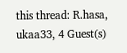this thread: R.hasa, ukaa33, 4 Guest(s)